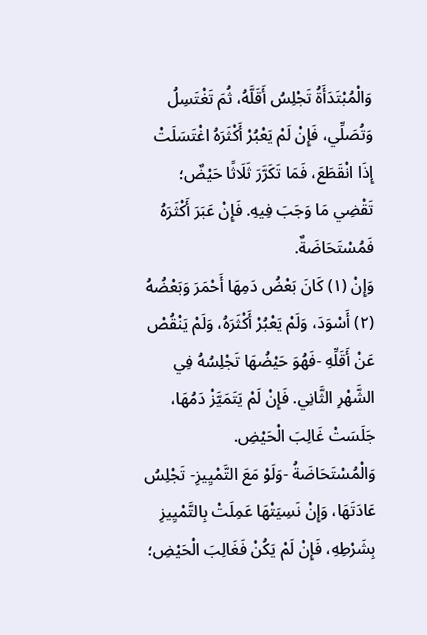وَالْمُبْتَدَأَةُ تَجْلِسُ أَقَلَّهُ، ثُمَ تَغْتَسِلُ وَتُصَلِّي، فَإِنْ لَمْ يَعْبُرْ أَكْثَرَهُ اغْتَسَلَتْ إِذَا انْقَطَعَ، فَمَا تَكَرَّرَ ثَلَاثًا حَيْضٌ؛ تَقْضِي مَا وَجَبَ فِيهِ. فَإِنْ عَبَرَ أَكْثَرَهُ فَمُسْتَحَاضَةٌ.
وَإِنْ (١) كَانَ بَعْضُ دَمِهَا أَحْمَرَ وَبَعْضُهُ (٢) أَسْوَدَ، وَلَمْ يَعْبُرْ أَكْثَرَهُ، وَلَمْ يَنْقُصْ عَنْ أَقَلِّهِ -فَهُوَ حَيْضُهَا تَجْلِسُهُ فِي الشَّهْرِ الثَّانِي. فَإِنْ لَمْ يَتَمَيَّزْ دَمُهَا، جَلَسَتْ غَالِبَ الْحَيْضِ.
وَالْمُسْتَحَاضَةُ -وَلَوْ مَعَ التَّمْيِيزِ- تَجْلِسُ عَادَتَهَا، وَإِنْ نَسِيَتْهَا عَمِلَتْ بِالتَّمْيِيزِ بِشَرْطِهِ، فَإِنْ لَمْ يَكُنْ فَغَالِبَ الْحَيْضِ؛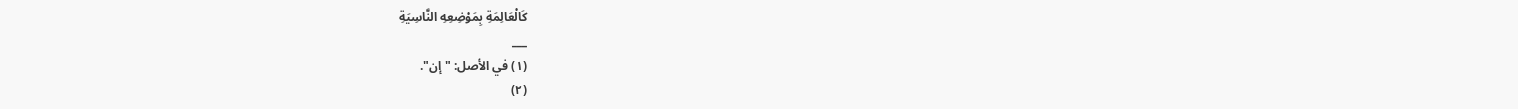كَالْعَالِمَةِ بِمَوْضِعِهِ النَّاسِيَةِ
___
(١) في الأصل: "إن".
(٢)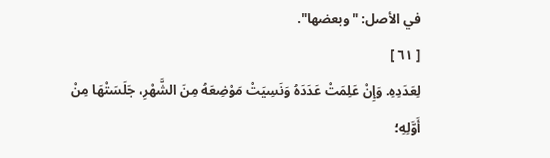في الأصل: "وبعضها".
[ ٦١ ]
لِعَدَدِهِ. وَإِنْ عَلِمَتْ عَدَدَهُ وَنَسِيَتْ مَوْضِعَهُ مِنَ الشَّهْرِ، جَلَسَتْهَا مِنْ أَوَّلِهِ؛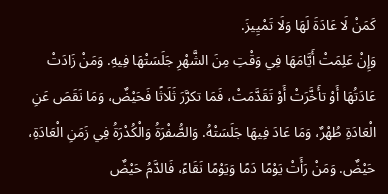كَمَنْ لَا عَادَةَ لَهَا وَلَا تَمْيِيزَ.
وَإِنْ عَلِمَتْ أَيَّامَهَا فِي وَقْتِ مِنَ الشَّهْرِ جَلَسَتْهَا فِيهِ. وَمَنْ زَادَتْ عَادَتُهَا أَوْ تأَخَّرَتْ أَوْ تَقَدَّمَتْ، فَمَا تكرَّرَ ثَلَاثًا فَحَيْضٌ، وَمَا نَقَصَ عَنِ الْعَادَةِ طُهْرٌ، وَمَا عَادَ فِيهَا جَلَسَتْهُ. وَالصُّفْرَةُ وَالْكُدْرَةُ فِي زَمَنِ الْعَادَةِ، حَيْضٌ. وَمَنْ رَأَتْ يَوْمًا دَمًا وَيَوْمًا نَقَاءً، فَالدَّمُ حَيْضٌ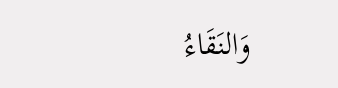وَالنَقَاءُ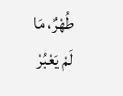طُهْرٌ، مَا لَمْ يَعْبُرْ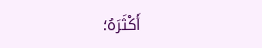أَكْثَرَهُ؛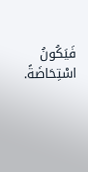فَيَكُونُ اسْتِحَاضَةً.